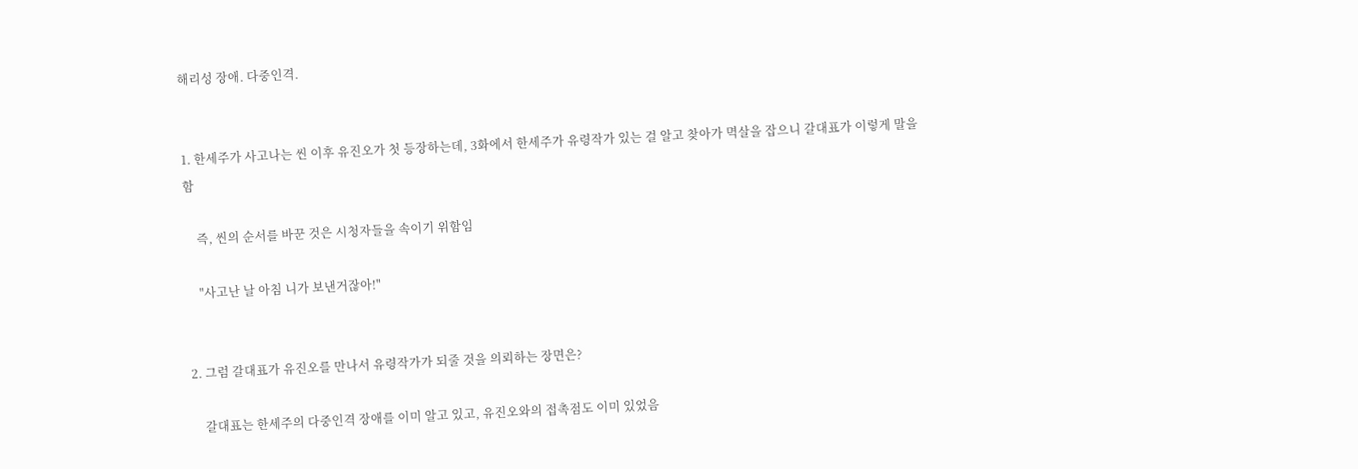해리성 장애. 다중인격.


1. 한세주가 사고나는 씬 이후 유진오가 첫 등장하는데, 3화에서 한세주가 유령작가 있는 걸 알고 찾아가 멱살을 잡으니 갈대표가 이렇게 말을 함

    즉, 씬의 순서를 바꾼 것은 시청자들을 속이기 위함임

    "사고난 날 아침 니가 보낸거잖아!"


2. 그럼 갈대표가 유진오를 만나서 유령작가가 되줄 것을 의뢰하는 장면은?

    갈대표는 한세주의 다중인격 장애를 이미 알고 있고, 유진오와의 접촉점도 이미 있었음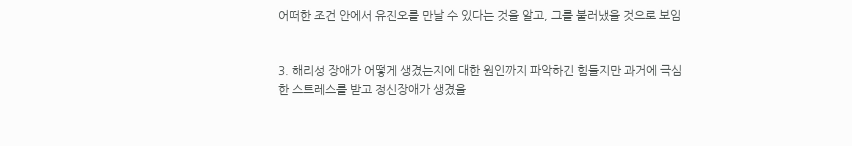어떠한 조건 안에서 유진오를 만날 수 있다는 것을 알고, 그를 불러냈을 것으로 보임


3. 해리성 장애가 어떻게 생겼는지에 대한 원인까지 파악하긴 힘들지만 과거에 극심한 스트레스를 받고 정신장애가 생겼을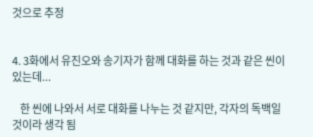것으로 추정


4. 3화에서 유진오와 송기자가 함께 대화를 하는 것과 같은 씬이 있는데...

    한 씬에 나와서 서로 대화를 나누는 것 같지만, 각자의 독백일 것이라 생각 됨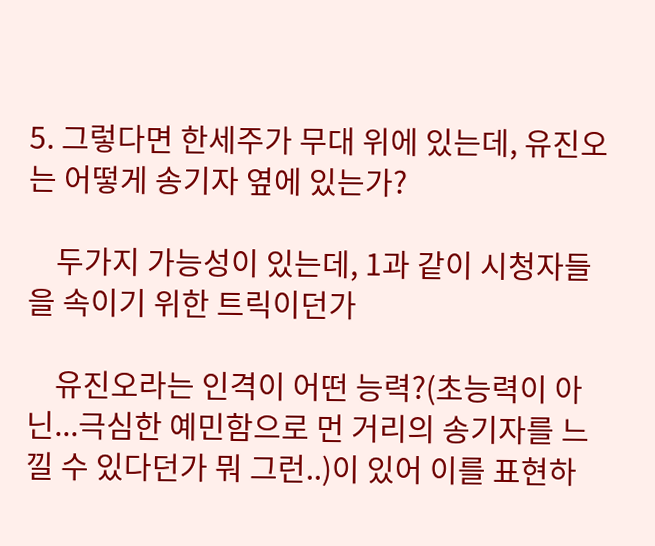5. 그렇다면 한세주가 무대 위에 있는데, 유진오는 어떻게 송기자 옆에 있는가?

    두가지 가능성이 있는데, 1과 같이 시청자들을 속이기 위한 트릭이던가

    유진오라는 인격이 어떤 능력?(초능력이 아닌...극심한 예민함으로 먼 거리의 송기자를 느낄 수 있다던가 뭐 그런..)이 있어 이를 표현하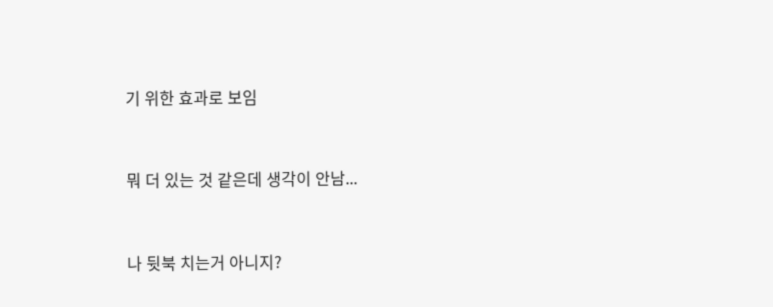기 위한 효과로 보임


뭐 더 있는 것 같은데 생각이 안남...


나 뒷북 치는거 아니지?